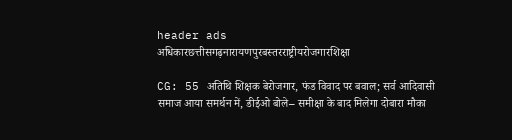header ads
अधिकारछत्तीसगढ़नारायणपुरबस्तरराष्ट्रीयरोजगारशिक्षा

CG: 55 अतिथि शिक्षक बेरोजगार, फंड विवाद पर बवाल; सर्व आदिवासी समाज आया समर्थन में, डीईओ बोले– समीक्षा के बाद मिलेगा दोबारा मौका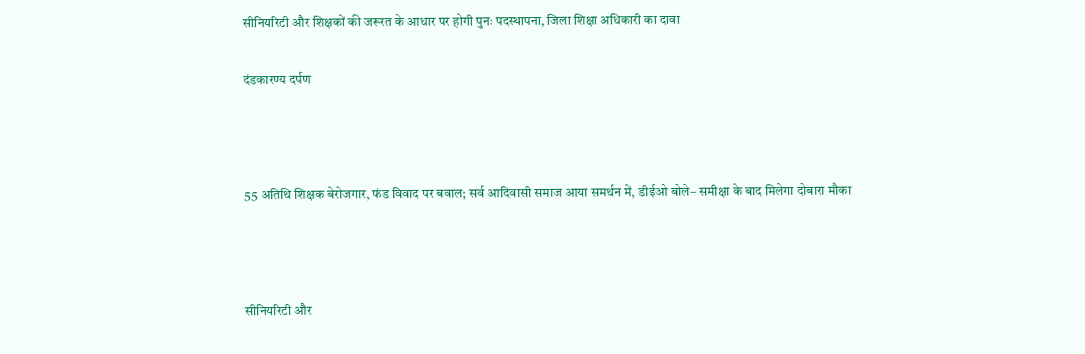सीनियरिटी और शिक्षकों की जरूरत के आधार पर होगी पुनः पदस्थापना, जिला शिक्षा अधिकारी का दावा

दंडकारण्य दर्पण



55 अतिथि शिक्षक बेरोजगार, फंड विवाद पर बवाल; सर्व आदिवासी समाज आया समर्थन में, डीईओ बोले– समीक्षा के बाद मिलेगा दोबारा मौका



सीनियरिटी और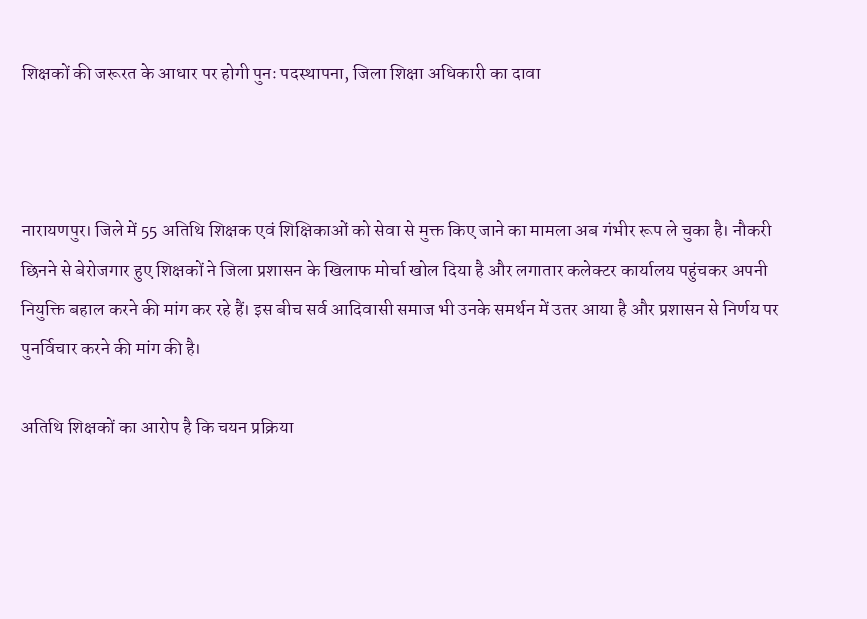शिक्षकों की जरूरत के आधार पर होगी पुनः पदस्थापना, जिला शिक्षा अधिकारी का दावा



नारायणपुर। जिले में 55 अतिथि शिक्षक एवं शिक्षिकाओं को सेवा से मुक्त किए जाने का मामला अब गंभीर रूप ले चुका है। नौकरी छिनने से बेरोजगार हुए शिक्षकों ने जिला प्रशासन के खिलाफ मोर्चा खोल दिया है और लगातार कलेक्टर कार्यालय पहुंचकर अपनी नियुक्ति बहाल करने की मांग कर रहे हैं। इस बीच सर्व आदिवासी समाज भी उनके समर्थन में उतर आया है और प्रशासन से निर्णय पर पुनर्विचार करने की मांग की है।

अतिथि शिक्षकों का आरोप है कि चयन प्रक्रिया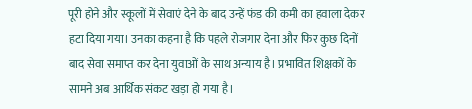पूरी होने और स्कूलों में सेवाएं देने के बाद उन्हें फंड की कमी का हवाला देकर हटा दिया गया। उनका कहना है कि पहले रोजगार देना और फिर कुछ दिनों बाद सेवा समाप्त कर देना युवाओं के साथ अन्याय है। प्रभावित शिक्षकों के सामने अब आर्थिक संकट खड़ा हो गया है।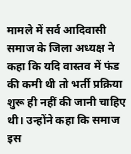मामले में सर्व आदिवासी समाज के जिला अध्यक्ष ने कहा कि यदि वास्तव में फंड की कमी थी तो भर्ती प्रक्रिया शुरू ही नहीं की जानी चाहिए थी। उन्होंने कहा कि समाज इस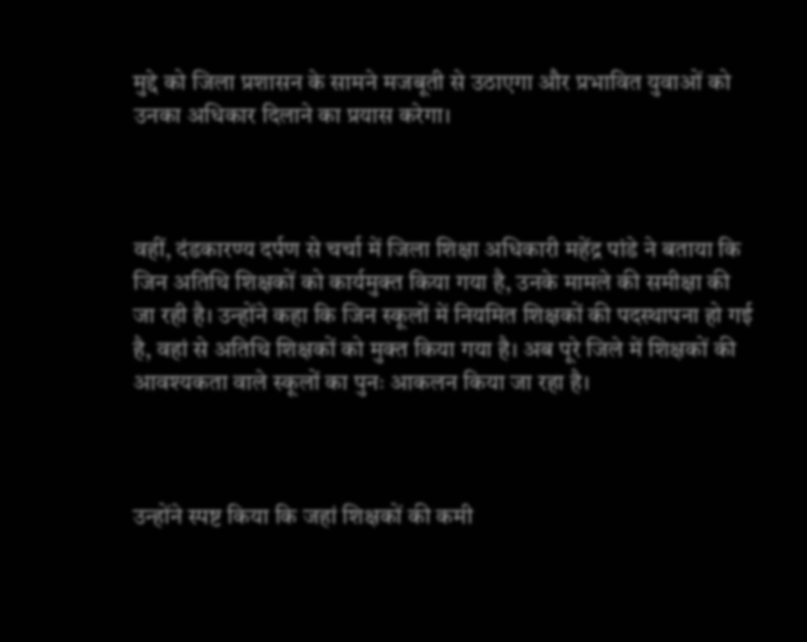मुद्दे को जिला प्रशासन के सामने मजबूती से उठाएगा और प्रभावित युवाओं को उनका अधिकार दिलाने का प्रयास करेगा।



वहीं, दंडकारण्य दर्पण से चर्चा में जिला शिक्षा अधिकारी महेंद्र पांडे ने बताया कि जिन अतिथि शिक्षकों को कार्यमुक्त किया गया है, उनके मामले की समीक्षा की जा रही है। उन्होंने कहा कि जिन स्कूलों में नियमित शिक्षकों की पदस्थापना हो गई है, वहां से अतिथि शिक्षकों को मुक्त किया गया है। अब पूरे जिले में शिक्षकों की आवश्यकता वाले स्कूलों का पुनः आकलन किया जा रहा है।



उन्होंने स्पष्ट किया कि जहां शिक्षकों की कमी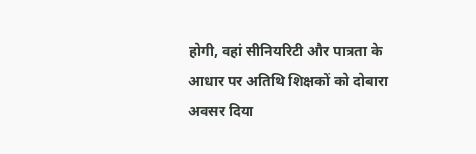होगी, वहां सीनियरिटी और पात्रता के आधार पर अतिथि शिक्षकों को दोबारा अवसर दिया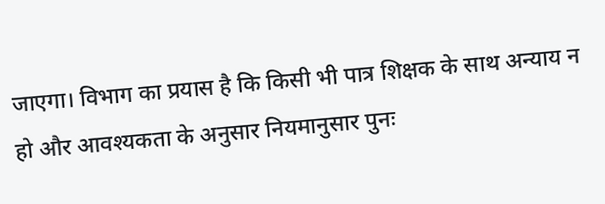जाएगा। विभाग का प्रयास है कि किसी भी पात्र शिक्षक के साथ अन्याय न हो और आवश्यकता के अनुसार नियमानुसार पुनः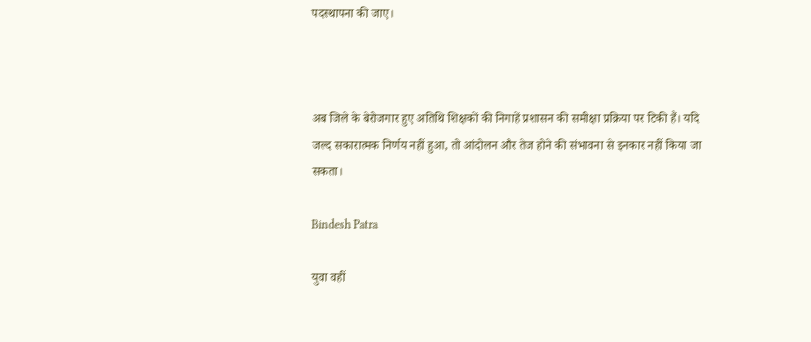पदस्थापना की जाए।



अब जिले के बेरोजगार हुए अतिथि शिक्षकों की निगाहें प्रशासन की समीक्षा प्रक्रिया पर टिकी हैं। यदि जल्द सकारात्मक निर्णय नहीं हुआ, तो आंदोलन और तेज होने की संभावना से इनकार नहीं किया जा सकता।

Bindesh Patra

युवा वहीं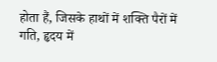होता हैं, जिसके हाथों में शक्ति पैरों में गति, हृदय में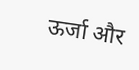ऊर्जा और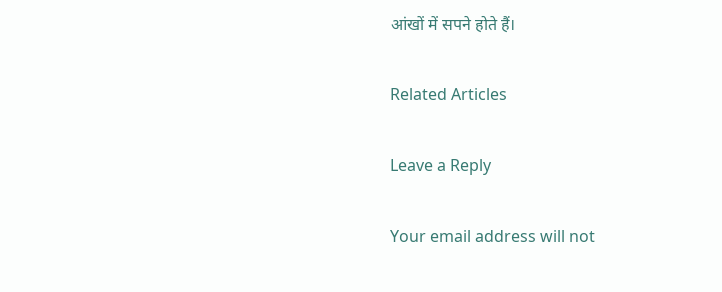आंखों में सपने होते हैं।

Related Articles

Leave a Reply

Your email address will not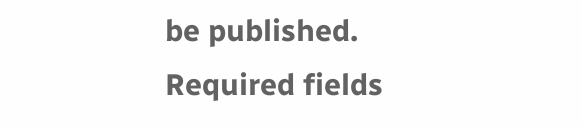be published. Required fields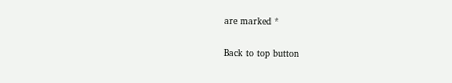are marked *

Back to top button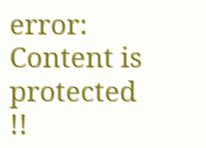error: Content is protected !!